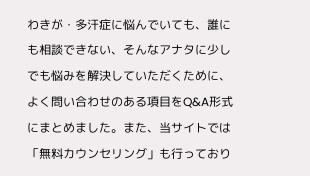わきが・多汗症に悩んでいても、誰にも相談できない、そんなアナタに少しでも悩みを解決していただくために、よく問い合わせのある項目をQ&A形式にまとめました。また、当サイトでは「無料カウンセリング」も行っており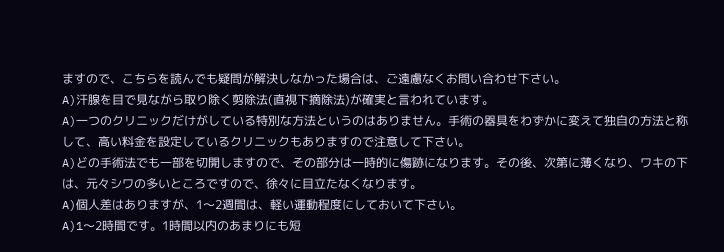ますので、こちらを読んでも疑問が解決しなかった場合は、ご遠慮なくお問い合わせ下さい。
A)汗腺を目で見ながら取り除く剪除法(直視下摘除法)が確実と言われています。
A)一つのクリニックだけがしている特別な方法というのはありません。手術の器具をわずかに変えて独自の方法と称して、高い料金を設定しているクリニックもありますので注意して下さい。
A)どの手術法でも一部を切開しますので、その部分は一時的に傷跡になります。その後、次第に薄くなり、ワキの下は、元々シワの多いところですので、徐々に目立たなくなります。
A)個人差はありますが、1〜2週間は、軽い運動程度にしておいて下さい。
A)1〜2時間です。1時間以内のあまりにも短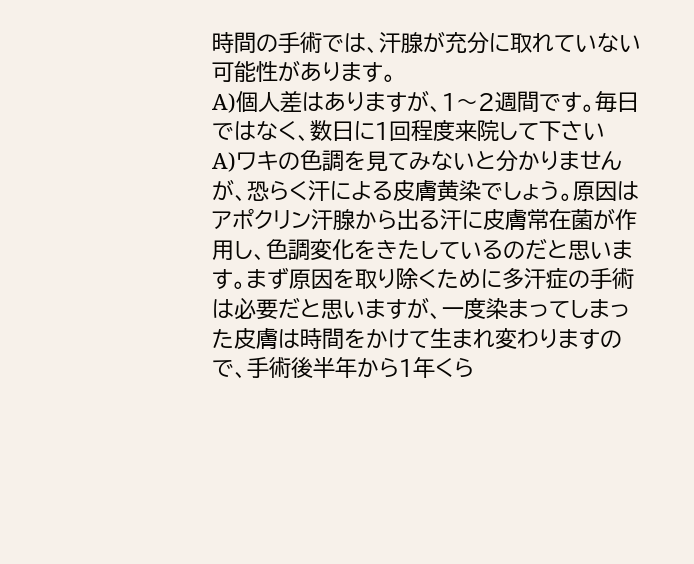時間の手術では、汗腺が充分に取れていない可能性があります。
A)個人差はありますが、1〜2週間です。毎日ではなく、数日に1回程度来院して下さい
A)ワキの色調を見てみないと分かりませんが、恐らく汗による皮膚黄染でしょう。原因はアポクリン汗腺から出る汗に皮膚常在菌が作用し、色調変化をきたしているのだと思います。まず原因を取り除くために多汗症の手術は必要だと思いますが、一度染まってしまった皮膚は時間をかけて生まれ変わりますので、手術後半年から1年くら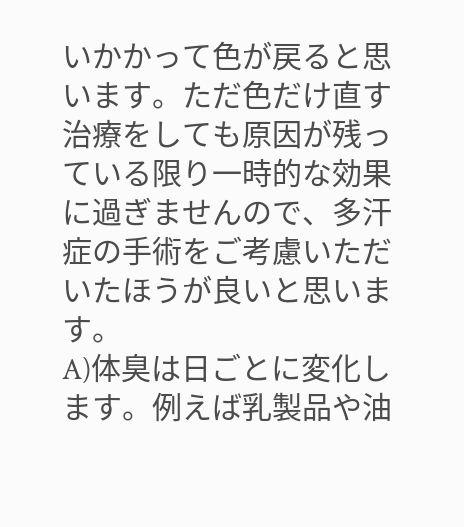いかかって色が戻ると思います。ただ色だけ直す治療をしても原因が残っている限り一時的な効果に過ぎませんので、多汗症の手術をご考慮いただいたほうが良いと思います。
A)体臭は日ごとに変化します。例えば乳製品や油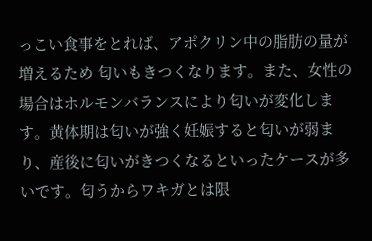っこい食事をとれば、アポクリン中の脂肪の量が増えるため 匂いもきつくなります。また、女性の場合はホルモンバランスにより匂いが変化します。黄体期は匂いが強く妊娠すると匂いが弱まり、産後に匂いがきつくなるといったケースが多いです。匂うからワキガとは限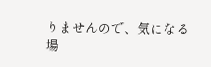りませんので、気になる場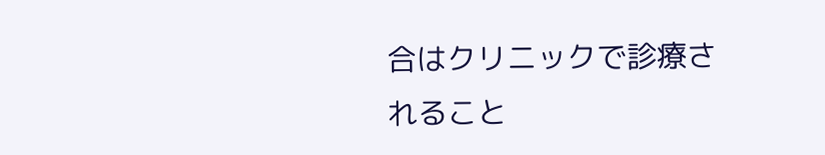合はクリニックで診療されること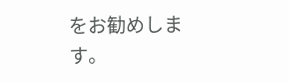をお勧めします。